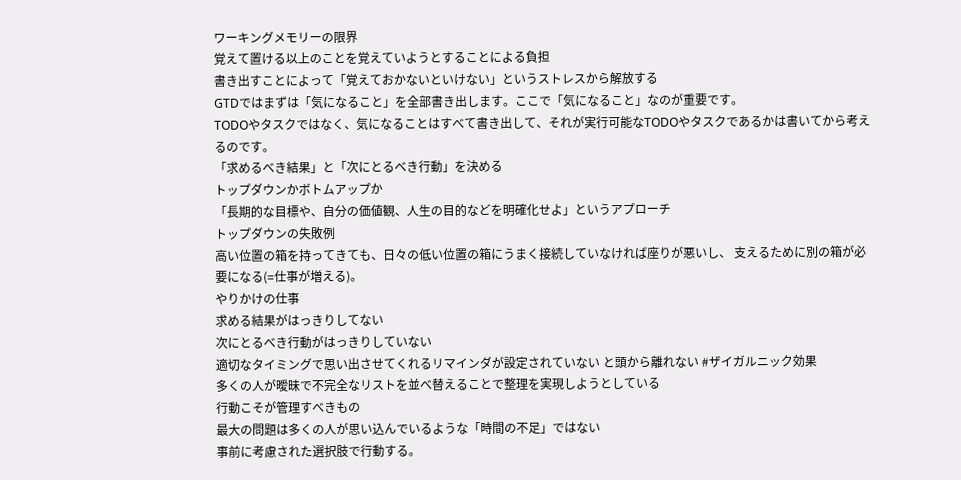ワーキングメモリーの限界
覚えて置ける以上のことを覚えていようとすることによる負担
書き出すことによって「覚えておかないといけない」というストレスから解放する
GTDではまずは「気になること」を全部書き出します。ここで「気になること」なのが重要です。
TODOやタスクではなく、気になることはすべて書き出して、それが実行可能なTODOやタスクであるかは書いてから考えるのです。
「求めるべき結果」と「次にとるべき行動」を決める
トップダウンかボトムアップか
「長期的な目標や、自分の価値観、人生の目的などを明確化せよ」というアプローチ
トップダウンの失敗例
高い位置の箱を持ってきても、日々の低い位置の箱にうまく接続していなければ座りが悪いし、 支えるために別の箱が必要になる(=仕事が増える)。
やりかけの仕事
求める結果がはっきりしてない
次にとるべき行動がはっきりしていない
適切なタイミングで思い出させてくれるリマインダが設定されていない と頭から離れない #ザイガルニック効果
多くの人が曖昧で不完全なリストを並べ替えることで整理を実現しようとしている
行動こそが管理すべきもの
最大の問題は多くの人が思い込んでいるような「時間の不足」ではない
事前に考慮された選択肢で行動する。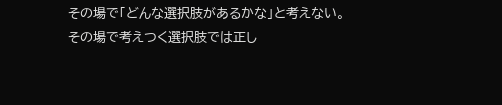その場で「どんな選択肢があるかな」と考えない。
その場で考えつく選択肢では正し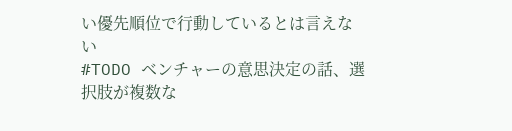い優先順位で行動しているとは言えない
#TODO ベンチャーの意思決定の話、選択肢が複数な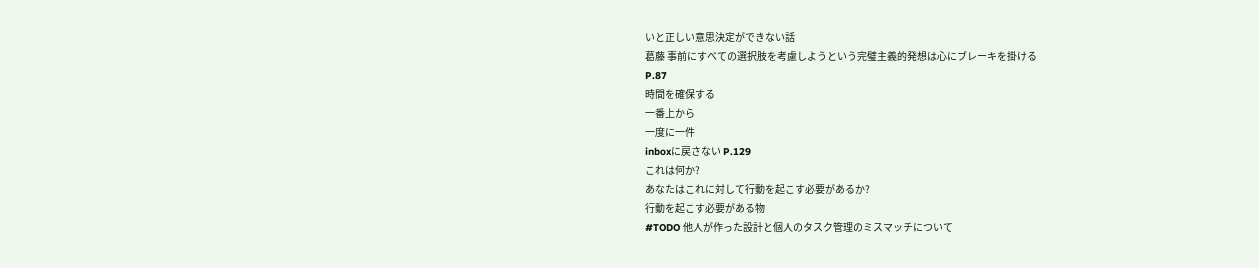いと正しい意思決定ができない話
葛藤 事前にすべての選択肢を考慮しようという完璧主義的発想は心にブレーキを掛ける
P.87
時間を確保する
一番上から
一度に一件
inboxに戻さない P.129
これは何か?
あなたはこれに対して行動を起こす必要があるか?
行動を起こす必要がある物
#TODO 他人が作った設計と個人のタスク管理のミスマッチについて